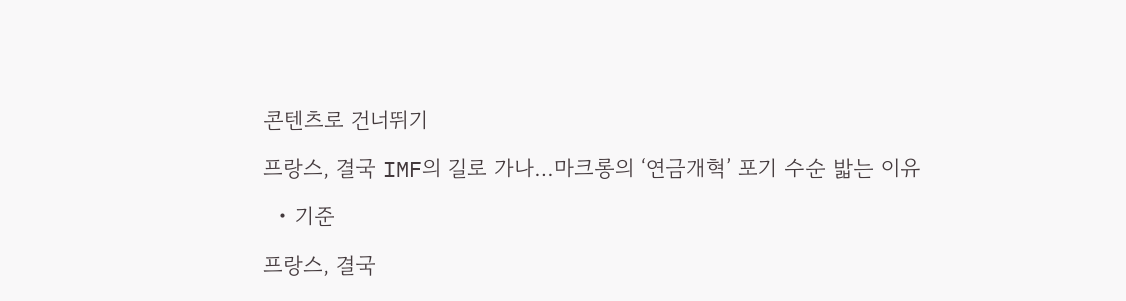콘텐츠로 건너뛰기

프랑스, 결국 IMF의 길로 가나…마크롱의 ‘연금개혁’ 포기 수순 밟는 이유

  • 기준

프랑스, 결국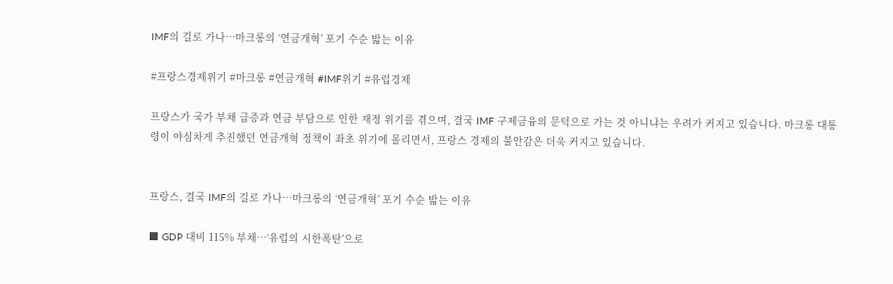IMF의 길로 가나…마크롱의 ‘연금개혁’ 포기 수순 밟는 이유

#프랑스경제위기 #마크롱 #연금개혁 #IMF위기 #유럽경제

프랑스가 국가 부채 급증과 연금 부담으로 인한 재정 위기를 겪으며, 결국 IMF 구제금융의 문턱으로 가는 것 아니냐는 우려가 커지고 있습니다. 마크롱 대통령이 야심차게 추진했던 연금개혁 정책이 좌초 위기에 몰리면서, 프랑스 경제의 불안감은 더욱 커지고 있습니다.


프랑스, 결국 IMF의 길로 가나…마크롱의 ‘연금개혁’ 포기 수순 밟는 이유

■ GDP 대비 115% 부채…‘유럽의 시한폭탄’으로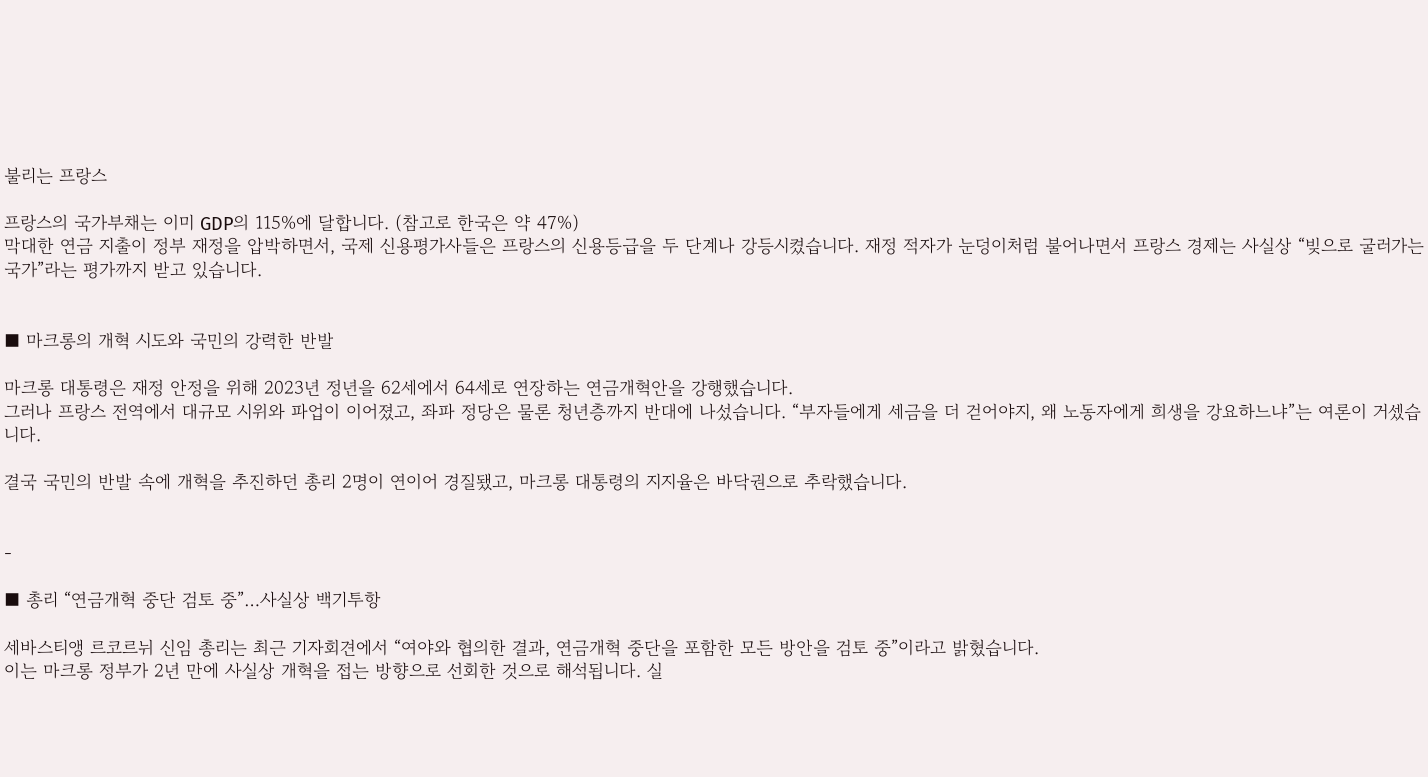불리는 프랑스

프랑스의 국가부채는 이미 GDP의 115%에 달합니다. (참고로 한국은 약 47%)
막대한 연금 지출이 정부 재정을 압박하면서, 국제 신용평가사들은 프랑스의 신용등급을 두 단계나 강등시켰습니다. 재정 적자가 눈덩이처럼 불어나면서 프랑스 경제는 사실상 “빚으로 굴러가는 국가”라는 평가까지 받고 있습니다.


■ 마크롱의 개혁 시도와 국민의 강력한 반발

마크롱 대통령은 재정 안정을 위해 2023년 정년을 62세에서 64세로 연장하는 연금개혁안을 강행했습니다.
그러나 프랑스 전역에서 대규모 시위와 파업이 이어졌고, 좌파 정당은 물론 청년층까지 반대에 나섰습니다. “부자들에게 세금을 더 걷어야지, 왜 노동자에게 희생을 강요하느냐”는 여론이 거셌습니다.

결국 국민의 반발 속에 개혁을 추진하던 총리 2명이 연이어 경질됐고, 마크롱 대통령의 지지율은 바닥권으로 추락했습니다.


-

■ 총리 “연금개혁 중단 검토 중”…사실상 백기투항

세바스티앵 르코르뉘 신임 총리는 최근 기자회견에서 “여야와 협의한 결과, 연금개혁 중단을 포함한 모든 방안을 검토 중”이라고 밝혔습니다.
이는 마크롱 정부가 2년 만에 사실상 개혁을 접는 방향으로 선회한 것으로 해석됩니다. 실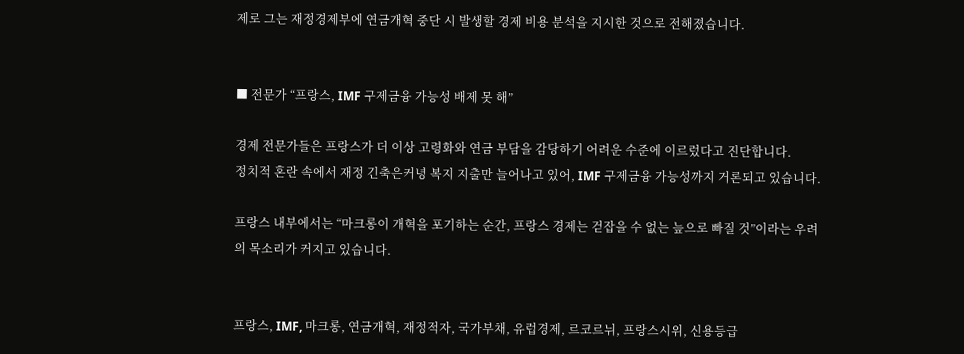제로 그는 재정경제부에 연금개혁 중단 시 발생할 경제 비용 분석을 지시한 것으로 전해졌습니다.


■ 전문가 “프랑스, IMF 구제금융 가능성 배제 못 해”

경제 전문가들은 프랑스가 더 이상 고령화와 연금 부담을 감당하기 어려운 수준에 이르렀다고 진단합니다.
정치적 혼란 속에서 재정 긴축은커녕 복지 지출만 늘어나고 있어, IMF 구제금융 가능성까지 거론되고 있습니다.

프랑스 내부에서는 “마크롱이 개혁을 포기하는 순간, 프랑스 경제는 걷잡을 수 없는 늪으로 빠질 것”이라는 우려의 목소리가 커지고 있습니다.


프랑스, IMF, 마크롱, 연금개혁, 재정적자, 국가부채, 유럽경제, 르코르뉘, 프랑스시위, 신용등급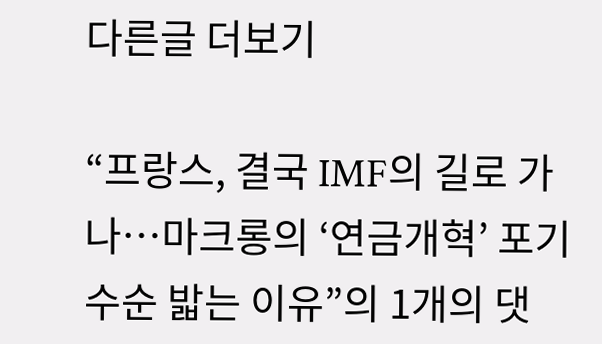다른글 더보기

“프랑스, 결국 IMF의 길로 가나…마크롱의 ‘연금개혁’ 포기 수순 밟는 이유”의 1개의 댓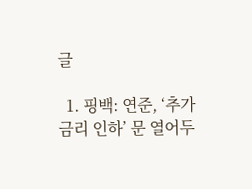글

  1. 핑백: 연준, ‘추가 금리 인하’ 문 열어두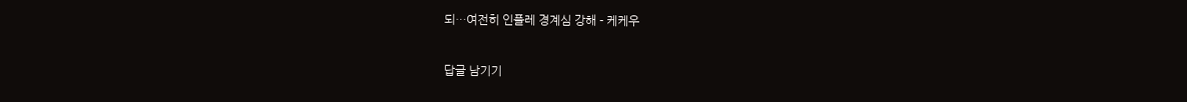되…여전히 인플레 경계심 강해 - 케케우

답글 남기기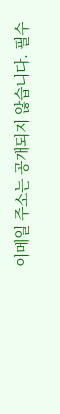이메일 주소는 공개되지 않습니다. 필수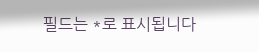필드는 *로 표시됩니다